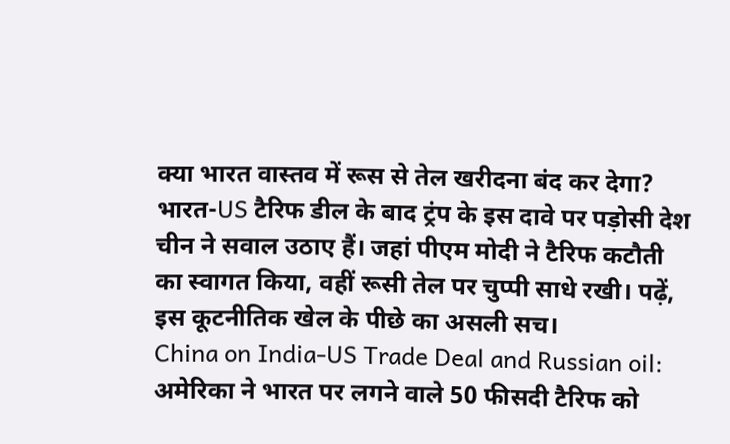क्या भारत वास्तव में रूस से तेल खरीदना बंद कर देगा? भारत-US टैरिफ डील के बाद ट्रंप के इस दावे पर पड़ोसी देश चीन ने सवाल उठाए हैं। जहां पीएम मोदी ने टैरिफ कटौती का स्वागत किया, वहीं रूसी तेल पर चुप्पी साधे रखी। पढ़ें, इस कूटनीतिक खेल के पीछे का असली सच।
China on India-US Trade Deal and Russian oil: अमेरिका ने भारत पर लगने वाले 50 फीसदी टैरिफ को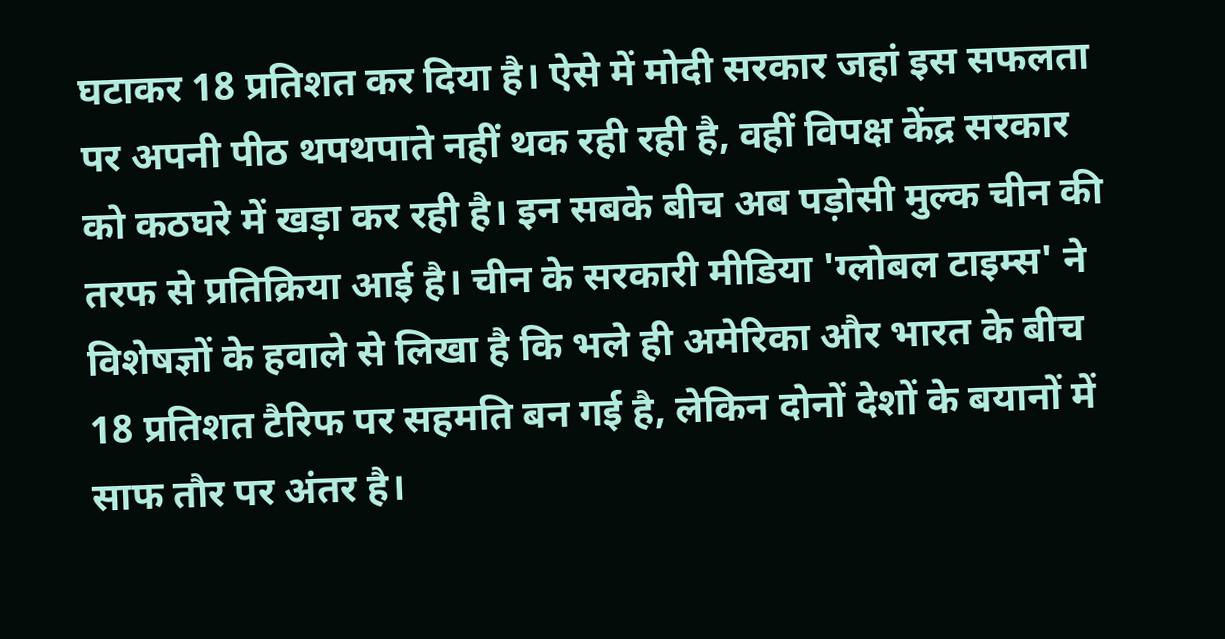घटाकर 18 प्रतिशत कर दिया है। ऐसे में मोदी सरकार जहां इस सफलता पर अपनी पीठ थपथपाते नहीं थक रही रही है, वहीं विपक्ष केंद्र सरकार को कठघरे में खड़ा कर रही है। इन सबके बीच अब पड़ोसी मुल्क चीन की तरफ से प्रतिक्रिया आई है। चीन के सरकारी मीडिया 'ग्लोबल टाइम्स' ने विशेषज्ञों के हवाले से लिखा है कि भले ही अमेरिका और भारत के बीच 18 प्रतिशत टैरिफ पर सहमति बन गई है, लेकिन दोनों देशों के बयानों में साफ तौर पर अंतर है।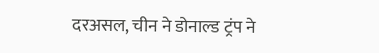दरअसल, चीन ने डोनाल्ड ट्रंप ने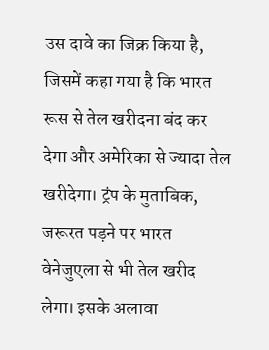उस दावे का जिक्र किया है, जिसमें कहा गया है कि भारत रूस से तेल खरीदना बंद कर देगा और अमेरिका से ज्यादा तेल खरीदेगा। ट्रंप के मुताबिक, जरूरत पड़ने पर भारत वेनेजुएला से भी तेल खरीद लेगा। इसके अलावा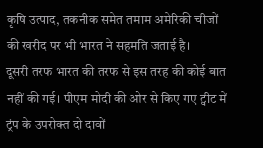कृषि उत्पाद, तकनीक समेत तमाम अमेरिकी चीजों की खरीद पर भी भारत ने सहमति जताई है।
दूसरी तरफ भारत की तरफ से इस तरह की कोई बात नहीं की गई। पीएम मोदी की ओर से किए गए ट्वीट में ट्रंप के उपरोक्त दो दावों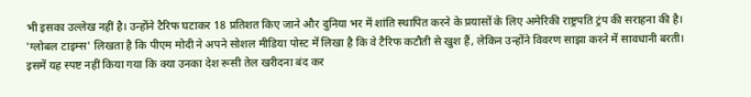भी इसका उल्लेख नहीं है। उन्होंने टैरिफ घटाकर 18 प्रतिशत किए जाने और दुनिया भर में शांति स्थापित करने के प्रयासों के लिए अमेरिकी राष्ट्रपति ट्रंप की सराहना की है।
'ग्लोबल टाइम्स' लिखता है कि पीएम मोदी ने अपने सोशल मीडिया पोस्ट में लिखा है कि वे टैरिफ कटौती से खुश हैं, लेकिन उन्होंने विवरण साझा करने में सावधानी बरती। इसमें यह स्पष्ट नहीं किया गया कि क्या उनका देश रूसी तेल खरीदना बंद कर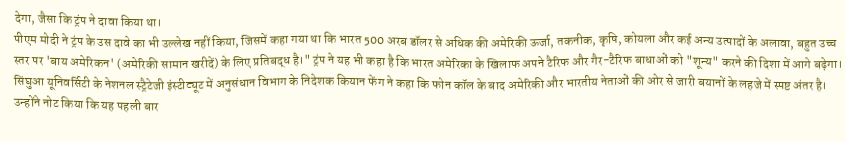देगा, जैसा कि ट्रंप ने दावा किया था।
पीएम मोदी ने ट्रंप के उस दावे का भी उल्लेख नहीं किया, जिसमें कहा गया था कि भारत 500 अरब डॉलर से अधिक की अमेरिकी ऊर्जा, तकनीक, कृषि, कोयला और कई अन्य उत्पादों के अलावा, बहुत उच्च स्तर पर 'बाय अमेरिकन' (अमेरिकी सामान खरीदें) के लिए प्रतिबद्ध है।" ट्रंप ने यह भी कहा है कि भारत अमेरिका के खिलाफ अपने टैरिफ और गैर-टैरिफ बाधाओं को "शून्य" करने की दिशा में आगे बढ़ेगा।
सिंघुआ यूनिवर्सिटी के नेशनल स्ट्रैटेजी इंस्टीट्यूट में अनुसंधान विभाग के निदेशक कियान फेंग ने कहा कि फोन कॉल के बाद अमेरिकी और भारतीय नेताओं की ओर से जारी बयानों के लहजे में स्पष्ट अंतर है। उन्होंने नोट किया कि यह पहली बार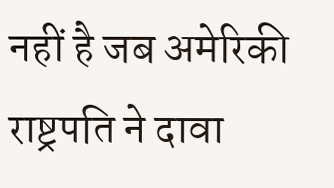नहीं है जब अमेरिकी राष्ट्रपति ने दावा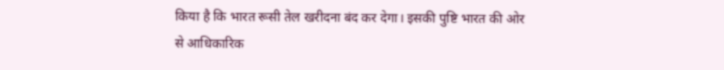किया है कि भारत रूसी तेल खरीदना बंद कर देगा। इसकी पुष्टि भारत की ओर से आधिकारिक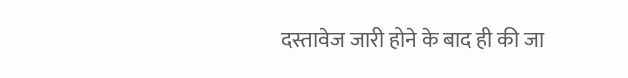दस्तावेज जारी होने के बाद ही की जा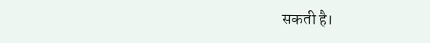सकती है।